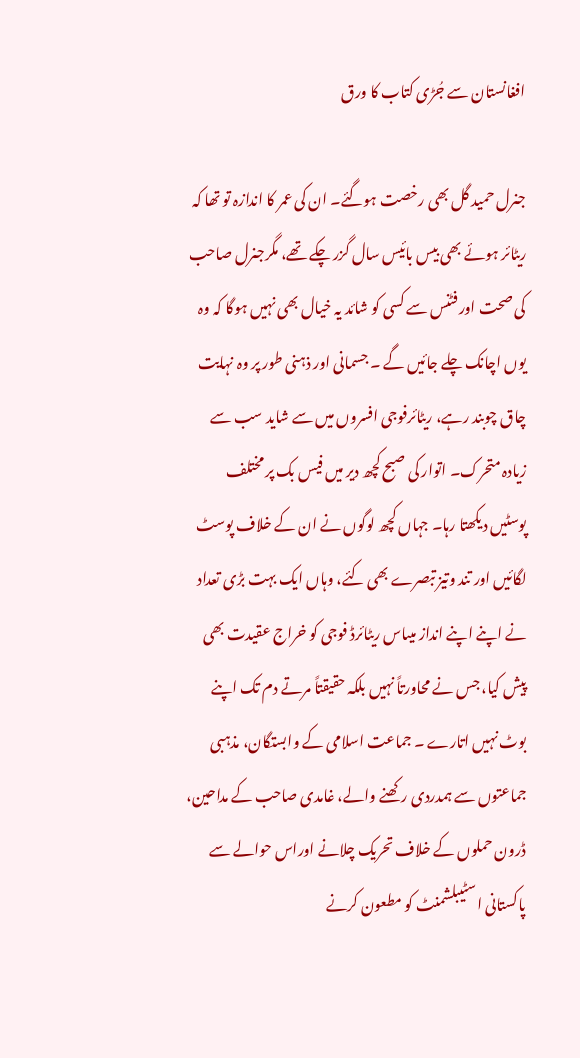افغانستان سے جُڑی کتاب کا ورق

جنرل حمید گل بھی رخصت ہوگئے۔ ان کی عمر کا اندازہ تو تھا کہ ریٹائر ہوئے بھی بیس بائیس سال گزر چکے تھے، مگرجنرل صاحب کی صحت اور فٹنس سے کسی کو شائد یہ خیال بھی نہیں ہوگا کہ وہ یوں اچانک چلے جائیں گے ۔ جسمانی اور ذہنی طور پر وہ نہایت چاق چوبند رہے، ریٹائرفوجی افسروں میں سے شاید سب سے زیادہ متحرک۔ اتوار کی صبح کچھ دیر میں فیس بک پر مختلف پوسٹیں دیکھتا رہا۔ جہاں کچھ لوگوں نے ان کے خلاف پوسٹ لگائیں اور تند وتیز تبصرے بھی کئے، وہاں ایک بہت بڑی تعداد نے اپنے اپنے انداز میںاس ریٹائرڈ فوجی کو خراج عقیدت بھی پیش کیا، جس نے محاورتاً نہیں بلکہ حقیقتاً مرتے دم تک اپنے بوٹ نہیں اتارے ۔ جماعت اسلامی کے وابستگان، مذہبی جماعتوں سے ہمدردی رکھنے والے، غامدی صاحب کے مداحین، ڈرون حملوں کے خلاف تحریک چلانے اوراس حوالے سے پاکستانی اسٹیبلشمنٹ کو مطعون کرنے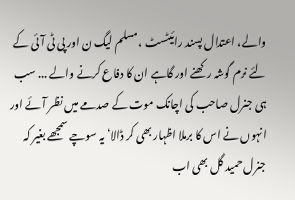والے، اعتدال پسند رائیٹسٹ ،مسلم لیگ ن اور پی ٹی آئی کے لئے نرم گوشہ رکھنے اور گاہے ان کا دفاع کرنے والے ... سب ہی جنرل صاحب کی اچانک موت کے صدمے میں نظر آئے اور انہوں نے اس کا برملا اظہار بھی کر ڈالا‘ یہ سوچے سمجھے بغیر کہ جنرل حمید گل بھی اب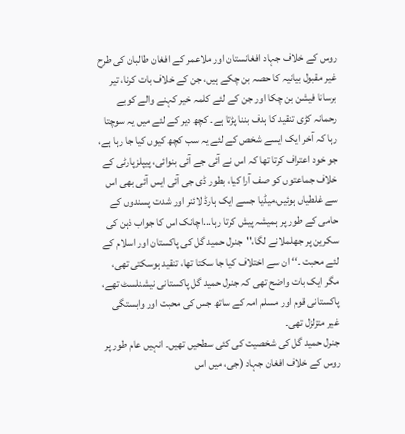روس کے خلاف جہاد افغانستان اور ملاعمر کے افغان طالبان کی طرح غیر مقبول بیانیہ کا حصہ بن چکے ہیں، جن کے خلاف بات کرنا، تیر برسانا فیشن بن چکا اور جن کے لئے کلمہ خیر کہنے والے کوبے رحمانہ کڑی تنقید کا ہدف بننا پڑتا ہے۔ کچھ دیر کے لئے میں یہ سوچتا رہا کہ آخر ایک ایسے شخص کے لئے یہ سب کچھ کیوں کیا جا رہا ہے، جو خود اعتراف کرتا تھا کہ اس نے آئی جے آئی بنوائی، پیپلزپارٹی کے خلاف جماعتوں کو صف آرا کیا، بطور ڈی جی آئی ایس آئی بھی اس سے غلطیاں ہوئیں،میڈیا جسے ایک ہارڈ لائنر اور شدت پسندوں کے حامی کے طور پر ہمیشہ پیش کرتا رہا...اچانک اس کا جواب ذہن کی سکرین پر جھلملانے لگا،''جنرل حمید گل کی پاکستان اور اسلام کے لئے محبت ۔‘‘ ان سے اختلاف کیا جا سکتا تھا، تنقید ہوسکتی تھی، مگر ایک بات واضح تھی کہ جنرل حمید گل پاکستانی نیشنلسٹ تھے، پاکستانی قوم اور مسلم امہ کے ساتھ جس کی محبت اور وابستگی غیر متزلزل تھی۔
جنرل حمید گل کی شخصیت کی کئی سطحیں تھیں۔ انہیں عام طور پر روس کے خلاف افغان جہاد (جی، میں اس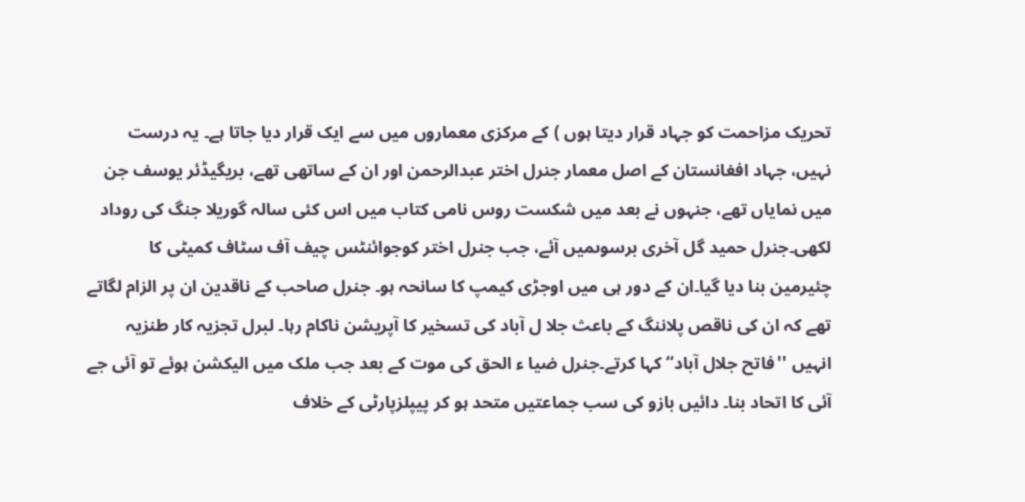تحریک مزاحمت کو جہاد قرار دیتا ہوں ) کے مرکزی معماروں میں سے ایک قرار دیا جاتا ہے۔ یہ درست نہیں، جہاد افغانستان کے اصل معمار جنرل اختر عبدالرحمن اور ان کے ساتھی تھے، بریگیڈئر یوسف جن میں نمایاں تھے، جنہوں نے بعد میں شکست روس نامی کتاب میں اس کئی سالہ گوریلا جنگ کی روداد لکھی۔جنرل حمید گل آخری برسوںمیں آئے، جب جنرل اختر کوجوائنٹس چیف آف سٹاف کمیٹی کا چئیرمین بنا دیا گیا۔ان کے دور ہی میں اوجڑی کیمپ کا سانحہ ہو۔ جنرل صاحب کے ناقدین ان پر الزام لگاتے تھے کہ ان کی ناقص پلاننگ کے باعث جلا ل آباد کی تسخیر کا آپریشن ناکام رہا۔ لبرل تجزیہ کار طنزیہ انہیں ''فاتح جلال آباد‘‘ کہا کرتے۔جنرل ضیا ء الحق کی موت کے بعد جب ملک میں الیکشن ہوئے تو آئی جے آئی کا اتحاد بنا۔ دائیں بازو کی سب جماعتیں متحد ہو کر پیپلزپارٹی کے خلاف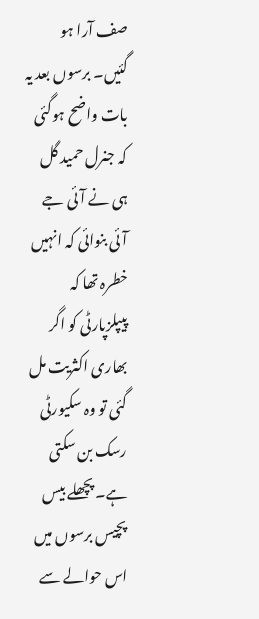صف آرا ہو گئیں۔ برسوں بعد یہ بات واضح ہوگئی کہ جنرل حمید گل ہی نے آئی جے آئی بنوائی کہ انہیں خطرہ تھا کہ پیپلزپارٹی کو اگر بھاری اکثریت مل گئی تو وہ سکیورٹی رسک بن سکتی ہے۔ پچھلے بیس پچیس برسوں میں اس حوالے سے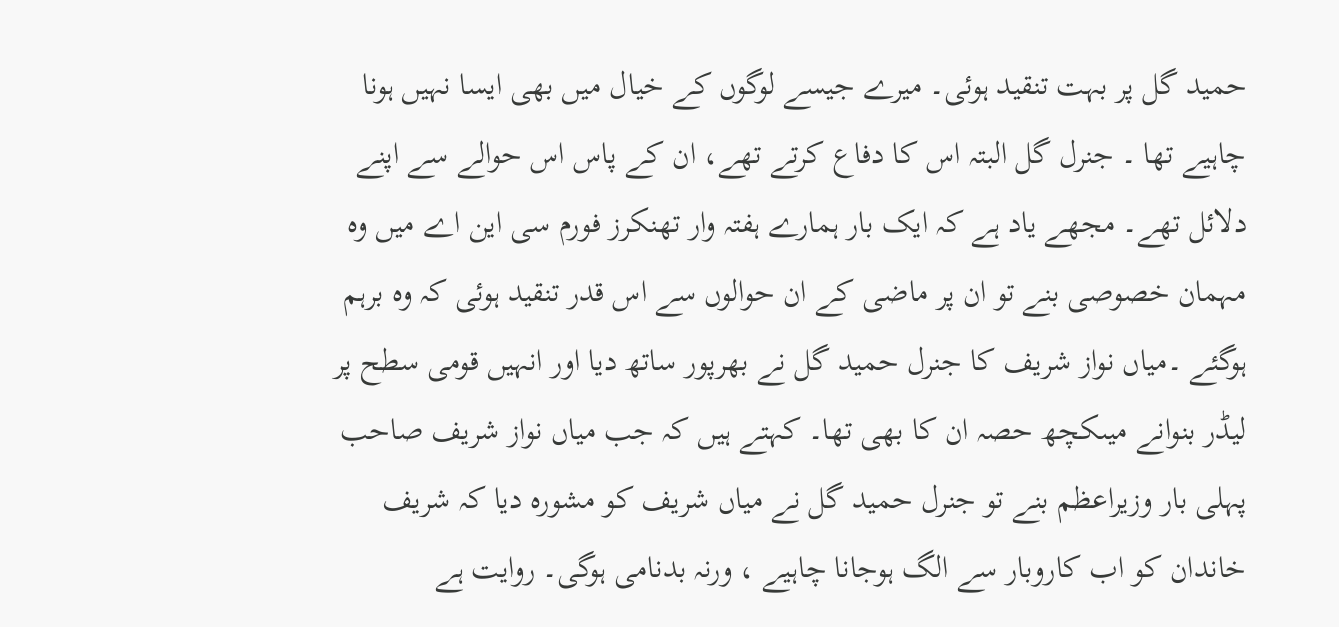حمید گل پر بہت تنقید ہوئی۔ میرے جیسے لوگوں کے خیال میں بھی ایسا نہیں ہونا چاہیے تھا ۔ جنرل گل البتہ اس کا دفاع کرتے تھے، ان کے پاس اس حوالے سے اپنے دلائل تھے۔ مجھے یاد ہے کہ ایک بار ہمارے ہفتہ وار تھنکرز فورم سی این اے میں وہ مہمان خصوصی بنے تو ان پر ماضی کے ان حوالوں سے اس قدر تنقید ہوئی کہ وہ برہم ہوگئے ۔میاں نواز شریف کا جنرل حمید گل نے بھرپور ساتھ دیا اور انہیں قومی سطح پر لیڈر بنوانے میںکچھ حصہ ان کا بھی تھا۔ کہتے ہیں کہ جب میاں نواز شریف صاحب پہلی بار وزیراعظم بنے تو جنرل حمید گل نے میاں شریف کو مشورہ دیا کہ شریف خاندان کو اب کاروبار سے الگ ہوجانا چاہیے ، ورنہ بدنامی ہوگی۔ روایت ہے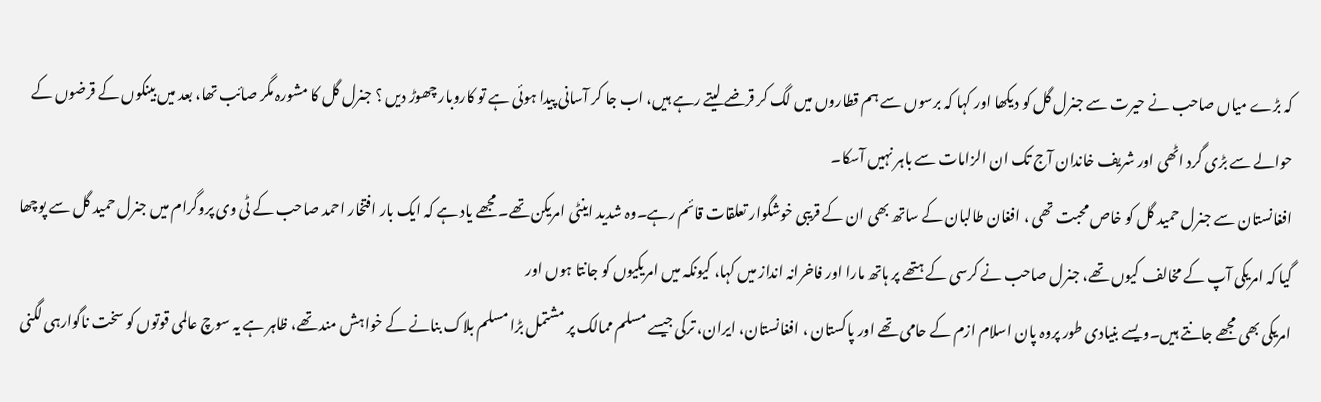کہ بڑے میاں صاحب نے حیرت سے جنرل گل کو دیکھا اور کہا کہ برسوں سے ہم قطاروں میں لگ کر قرضے لیتے رہے ہیں، اب جا کر آسانی پیدا ہوئی ہے تو کاروبار چھوڑ دیں ؟ جنرل گل کا مشورہ مگر صائب تھا، بعد میں بینکوں کے قرضوں کے حوالے سے بڑی گرد اٹھی اور شریف خاندان آج تک ان الزامات سے باہر نہیں آسکا۔
افغانستان سے جنرل حمید گل کو خاص محبت تھی ، افغان طالبان کے ساتھ بھی ان کے قریبی خوشگوار تعلقات قائم رہے۔وہ شدید اینٹی امریکن تھے۔ مجھے یاد ہے کہ ایک بار افتخار احمد صاحب کے ٹی وی پروگرام میں جنرل حمید گل سے پوچھا گیا کہ امریکی آپ کے مخالف کیوں تھے، جنرل صاحب نے کرسی کے ہتھے پر ہاتھ مارا اور فاخرانہ انداز میں کہا، کیونکہ میں امریکیوں کو جانتا ہوں اور
امریکی بھی مجھے جانتے ہیں۔ویسے بنیادی طور پروہ پان اسلام ازم کے حامی تھے اور پاکستان ، افغانستان، ایران، ترکی جیسے مسلم ممالک پر مشتمل بڑا مسلم بلاک بنانے کے خواہش مند تھے، ظاہر ہے یہ سوچ عالمی قوتوں کو سخت ناگوارہی لگنی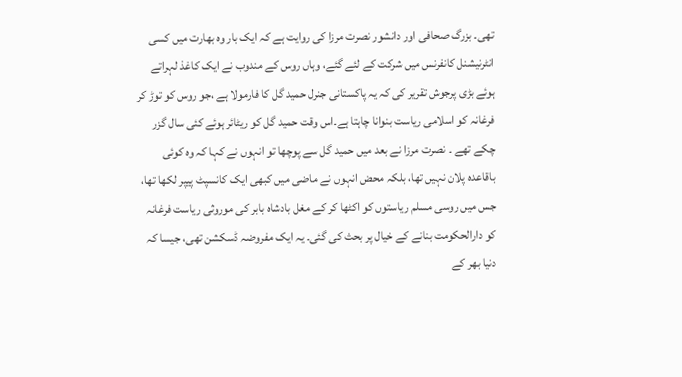تھی۔ بزرگ صحافی اور دانشور نصرت مرزا کی روایت ہے کہ ایک بار وہ بھارت میں کسی انٹرنیشنل کانفرنس میں شرکت کے لئے گئے، وہاں روس کے مندوب نے ایک کاغذ لہراتے ہوئے بڑی پرجوش تقریر کی کہ یہ پاکستانی جنرل حمید گل کا فارمولا ہے ،جو روس کو توڑ کر فرغانہ کو اسلامی ریاست بنوانا چاہتا ہے۔اس وقت حمید گل کو ریٹائر ہوئے کئی سال گزر چکے تھے ۔ نصرت مرزا نے بعد میں حمید گل سے پوچھا تو انہوں نے کہا کہ وہ کوئی باقاعدہ پلان نہیں تھا، بلکہ محض انہوں نے ماضی میں کبھی ایک کانسپٹ پیپر لکھا تھا، جس میں روسی مسلم ریاستوں کو اکٹھا کر کے مغل بادشاہ بابر کی موروثی ریاست فرغانہ کو دارالحکومت بنانے کے خیال پر بحث کی گئی۔ یہ ایک مفروضہ ڈسکشن تھی، جیسا کہ دنیا بھر کے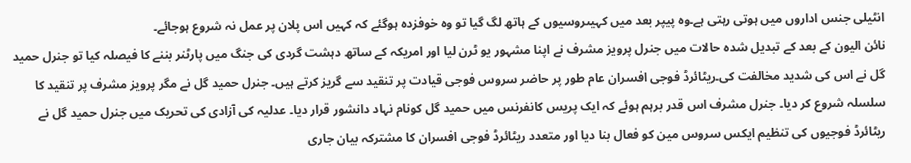انٹیلی جنس اداروں میں ہوتی رہتی ہے۔وہ پیپر بعد میں کہیںروسیوں کے ہاتھ لگ گیا تو وہ خوفزدہ ہوگئے کہ کہیں اس پلان پر عمل نہ شروع ہوجائے۔
نائن الیون کے بعد کے تبدیل شدہ حالات میں جنرل پرویز مشرف نے اپنا مشہور یو ٹرن لیا اور امریکہ کے ساتھ دہشت گردی کی جنگ میں پارٹنر بننے کا فیصلہ کیا تو جنرل حمید گل نے اس کی شدید مخالفت کی۔ریٹائرڈ فوجی افسران عام طور پر حاضر سروس فوجی قیادت پر تنقید سے گریز کرتے ہیں۔ جنرل حمید گل نے مگر پرویز مشرف پر تنقید کا سلسلہ شروع کر دیا۔ جنرل مشرف اس قدر برہم ہوئے کہ ایک پریس کانفرنس میں حمید گل کونام نہاد دانشور قرار دیا۔ عدلیہ کی آزادی کی تحریک میں جنرل حمید گل نے ریٹائرڈ فوجیوں کی تنظیم ایکس سروس مین کو فعال بنا دیا اور متعدد ریٹائرڈ فوجی افسران کا مشترکہ بیان جاری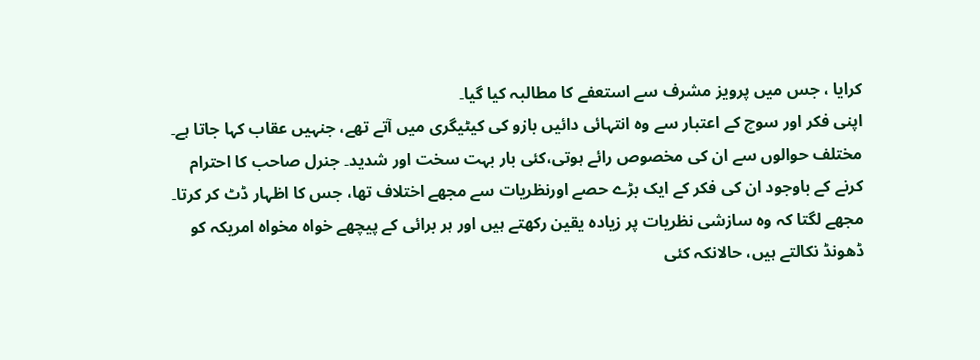کرایا ، جس میں پرویز مشرف سے استعفے کا مطالبہ کیا گیا۔
اپنی فکر اور سوچ کے اعتبار سے وہ انتہائی دائیں بازو کی کیٹیگری میں آتے تھے، جنہیں عقاب کہا جاتا ہے۔ مختلف حوالوں سے ان کی مخصوص رائے ہوتی،کئی بار بہت سخت اور شدید۔ جنرل صاحب کا احترام کرنے کے باوجود ان کی فکر کے ایک بڑے حصے اورنظریات سے مجھے اختلاف تھا، جس کا اظہار ڈٹ کر کرتا۔ مجھے لگتا کہ وہ سازشی نظریات پر زیادہ یقین رکھتے ہیں اور ہر برائی کے پیچھے خواہ مخواہ امریکہ کو ڈھونڈ نکالتے ہیں، حالانکہ کئی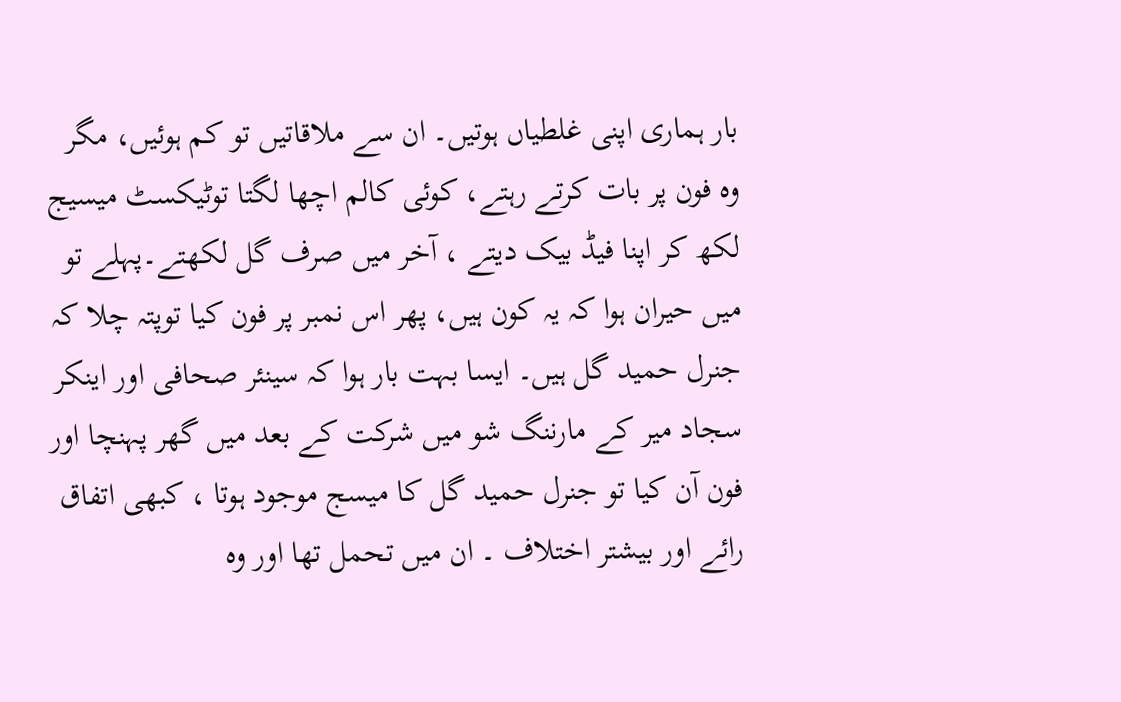بار ہماری اپنی غلطیاں ہوتیں۔ ان سے ملاقاتیں تو کم ہوئیں، مگر وہ فون پر بات کرتے رہتے، کوئی کالم اچھا لگتا توٹیکسٹ میسیج لکھ کر اپنا فیڈ بیک دیتے ، آخر میں صرف گل لکھتے۔پہلے تو میں حیران ہوا کہ یہ کون ہیں، پھر اس نمبر پر فون کیا توپتہ چلا کہ جنرل حمید گل ہیں۔ ایسا بہت بار ہوا کہ سینئر صحافی اور اینکر سجاد میر کے مارننگ شو میں شرکت کے بعد میں گھر پہنچا اور فون آن کیا تو جنرل حمید گل کا میسج موجود ہوتا ، کبھی اتفاق رائے اور بیشتر اختلاف ۔ ان میں تحمل تھا اور وہ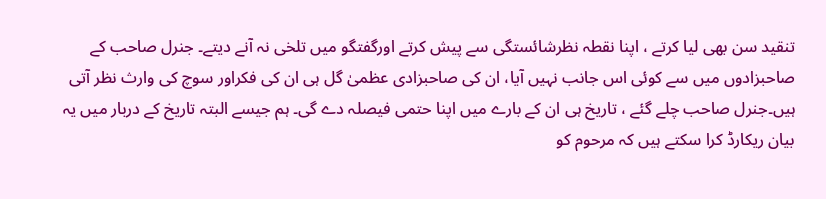تنقید سن بھی لیا کرتے ، اپنا نقطہ نظرشائستگی سے پیش کرتے اورگفتگو میں تلخی نہ آنے دیتے۔ جنرل صاحب کے صاحبزادوں میں سے کوئی اس جانب نہیں آیا، ان کی صاحبزادی عظمیٰ گل ہی ان کی فکراور سوچ کی وارث نظر آتی ہیں۔جنرل صاحب چلے گئے ، تاریخ ہی ان کے بارے میں اپنا حتمی فیصلہ دے گی۔ ہم جیسے البتہ تاریخ کے دربار میں یہ بیان ریکارڈ کرا سکتے ہیں کہ مرحوم کو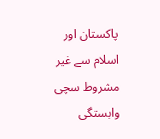پاکستان اور اسلام سے غیر مشروط سچی وابستگی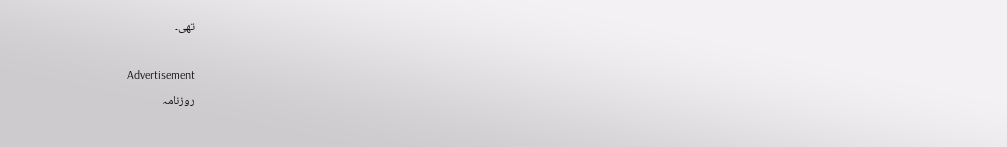تھی۔

Advertisement
روزنامہ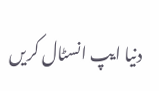دنیا ایپ انسٹال کریں